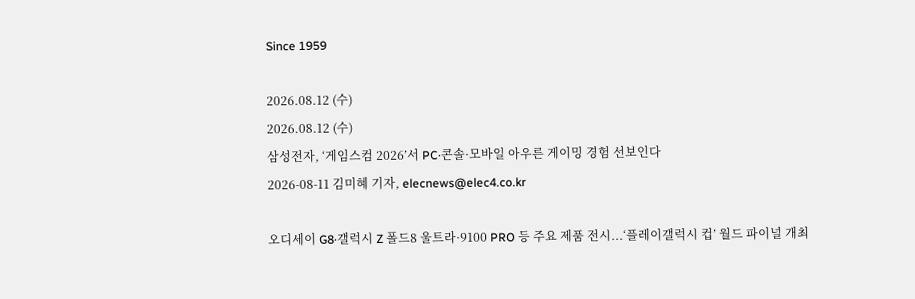Since 1959

2026.08.12 (수)
2026.08.12 (수)
삼성전자, ‘게임스컴 2026’서 PC·콘솔·모바일 아우른 게이밍 경험 선보인다
2026-08-11 김미혜 기자, elecnews@elec4.co.kr

오디세이 G8·갤럭시 Z 폴드8 울트라·9100 PRO 등 주요 제품 전시...‘플레이갤럭시 컵’ 월드 파이널 개최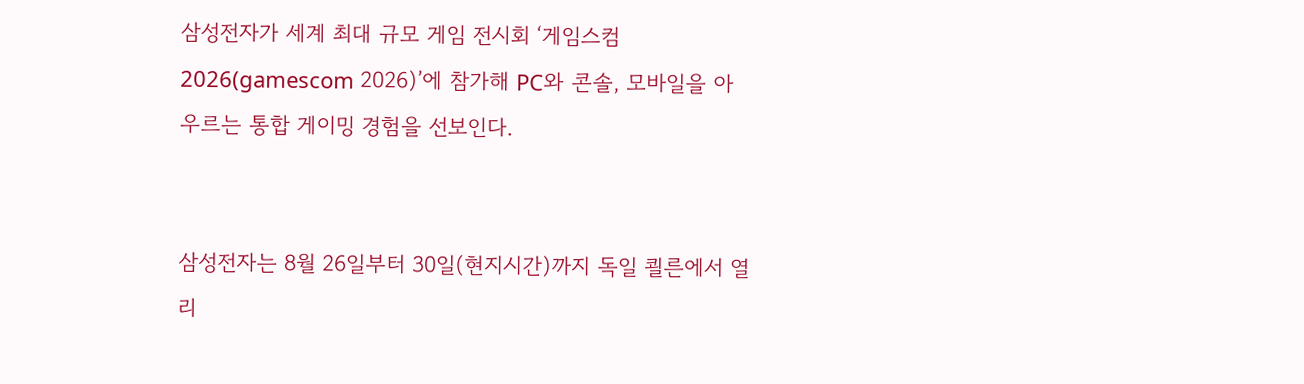삼성전자가 세계 최대 규모 게임 전시회 ‘게임스컴 2026(gamescom 2026)’에 참가해 PC와 콘솔, 모바일을 아우르는 통합 게이밍 경험을 선보인다.


삼성전자는 8월 26일부터 30일(현지시간)까지 독일 쾰른에서 열리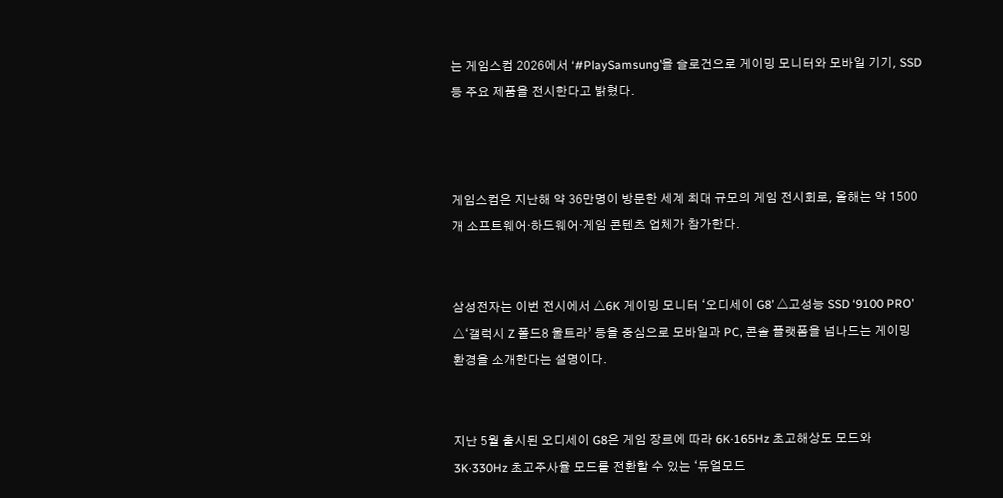는 게임스컴 2026에서 ‘#PlaySamsung’을 슬로건으로 게이밍 모니터와 모바일 기기, SSD 등 주요 제품을 전시한다고 밝혔다.



게임스컴은 지난해 약 36만명이 방문한 세계 최대 규모의 게임 전시회로, 올해는 약 1500개 소프트웨어·하드웨어·게임 콘텐츠 업체가 참가한다.


삼성전자는 이번 전시에서 △6K 게이밍 모니터 ‘오디세이 G8’ △고성능 SSD ‘9100 PRO’ △‘갤럭시 Z 폴드8 울트라’ 등을 중심으로 모바일과 PC, 콘솔 플랫폼을 넘나드는 게이밍 환경을 소개한다는 설명이다.


지난 5월 출시된 오디세이 G8은 게임 장르에 따라 6K·165Hz 초고해상도 모드와 3K·330Hz 초고주사율 모드를 전환할 수 있는 ‘듀얼모드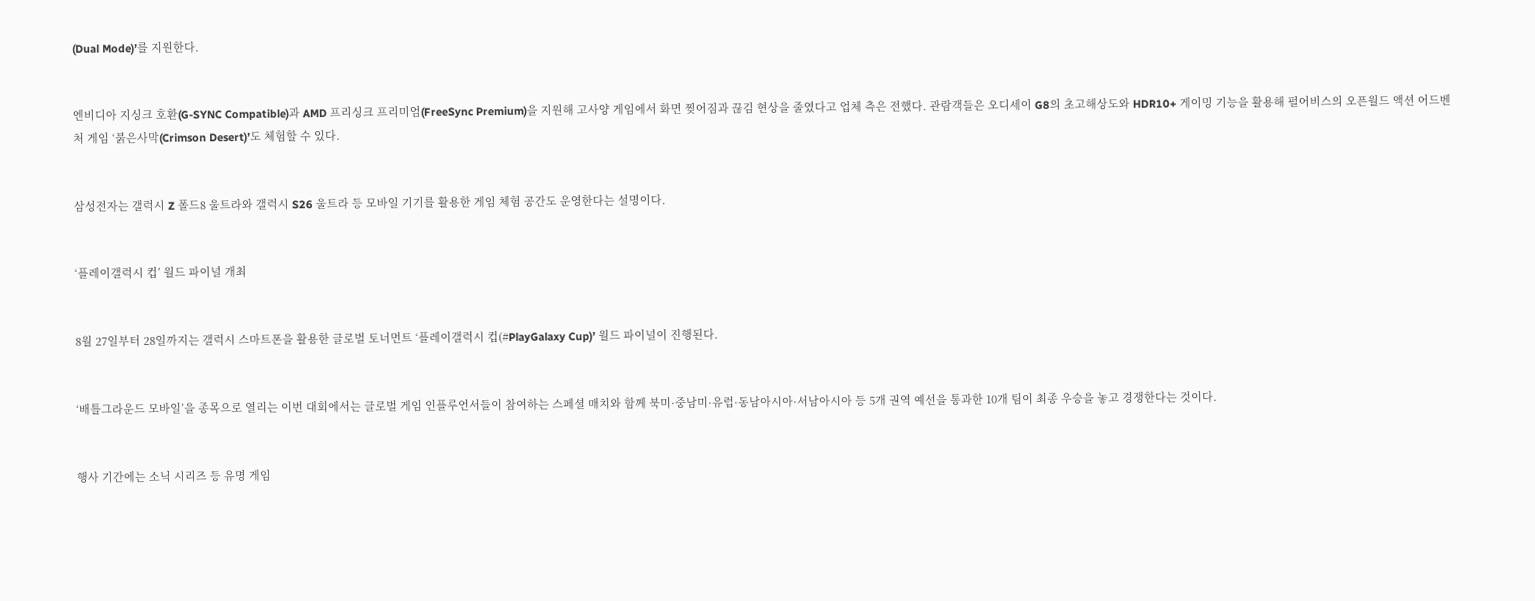(Dual Mode)’를 지원한다.


엔비디아 지싱크 호환(G-SYNC Compatible)과 AMD 프리싱크 프리미엄(FreeSync Premium)을 지원해 고사양 게임에서 화면 찢어짐과 끊김 현상을 줄였다고 업체 측은 전했다. 관람객들은 오디세이 G8의 초고해상도와 HDR10+ 게이밍 기능을 활용해 펄어비스의 오픈월드 액션 어드벤처 게임 ‘붉은사막(Crimson Desert)’도 체험할 수 있다.


삼성전자는 갤럭시 Z 폴드8 울트라와 갤럭시 S26 울트라 등 모바일 기기를 활용한 게임 체험 공간도 운영한다는 설명이다.


‘플레이갤럭시 컵’ 월드 파이널 개최


8월 27일부터 28일까지는 갤럭시 스마트폰을 활용한 글로벌 토너먼트 ‘플레이갤럭시 컵(#PlayGalaxy Cup)’ 월드 파이널이 진행된다.


‘배틀그라운드 모바일’을 종목으로 열리는 이번 대회에서는 글로벌 게임 인플루언서들이 참여하는 스페셜 매치와 함께 북미·중남미·유럽·동남아시아·서남아시아 등 5개 권역 예선을 통과한 10개 팀이 최종 우승을 놓고 경쟁한다는 것이다.


행사 기간에는 소닉 시리즈 등 유명 게임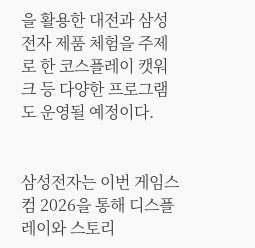을 활용한 대전과 삼성전자 제품 체험을 주제로 한 코스플레이 캣워크 등 다양한 프로그램도 운영될 예정이다.


삼성전자는 이번 게임스컴 2026을 통해 디스플레이와 스토리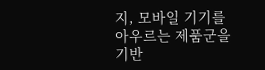지, 모바일 기기를 아우르는 제품군을 기반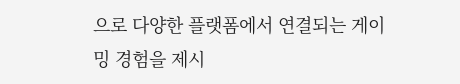으로 다양한 플랫폼에서 연결되는 게이밍 경험을 제시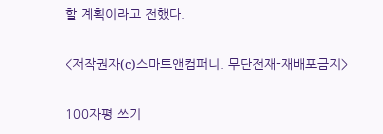할 계획이라고 전했다.

<저작권자(c)스마트앤컴퍼니. 무단전재-재배포금지>

100자평 쓰기